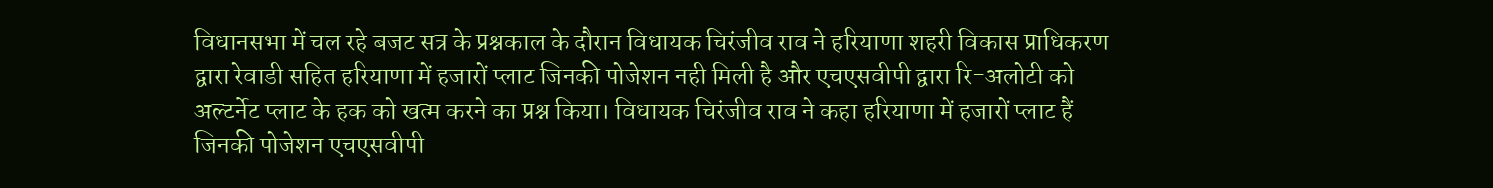विधानसभा में चल रहे बजट सत्र के प्रश्नकाल के दौरान विधायक चिरंजीव राव ने हरियाणा शहरी विकास प्राधिकरण द्वारा रेवाडी सहित हरियाणा में हजारों प्लाट जिनकी पोजेशन नही मिली है और एचएसवीपी द्वारा रि-अलोटी को अल्टर्नेट प्लाट के हक को खत्म करने का प्रश्न किया। विधायक चिरंजीव राव ने कहा हरियाणा में हजारों प्लाट हैं जिनकी पोजेशन एचएसवीपी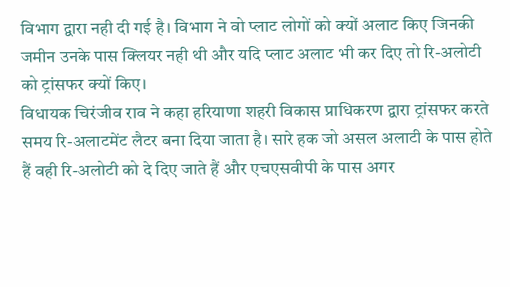विभाग द्वारा नही दी गई है। विभाग ने वो प्लाट लोगों को क्यों अलाट किए जिनकी जमीन उनके पास क्लियर नही थी और यदि प्लाट अलाट भी कर दिए तो रि-अलोटी को ट्रांसफर क्यों किए।
विधायक चिरंजीव राव ने कहा हरियाणा शहरी विकास प्राधिकरण द्वारा ट्रांसफर करते समय रि-अलाटमेंट लैटर बना दिया जाता है। सारे हक जो असल अलाटी के पास होते हैं वही रि-अलोटी को दे दिए जाते हैं और एचएसवीपी के पास अगर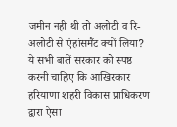जमीन नही थी तो अलोटी व रि-अलोटी से एंहांसमैंट क्यों लिया? ये सभी बातें सरकार को स्पष्ठ करनी चाहिए कि आखिरकार हरियाणा शहरी विकास प्राधिकरण द्वारा ऐसा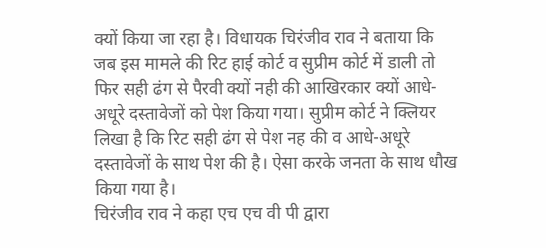क्यों किया जा रहा है। विधायक चिरंजीव राव ने बताया कि जब इस मामले की रिट हाई कोर्ट व सुप्रीम कोर्ट में डाली तो फिर सही ढंग से पैरवी क्यों नही की आखिरकार क्यों आधे-अधूरे दस्तावेजों को पेश किया गया। सुप्रीम कोर्ट ने क्लियर लिखा है कि रिट सही ढंग से पेश नह की व आधे-अधूरे दस्तावेजों के साथ पेश की है। ऐसा करके जनता के साथ धौख किया गया है।
चिरंजीव राव ने कहा एच एच वी पी द्वारा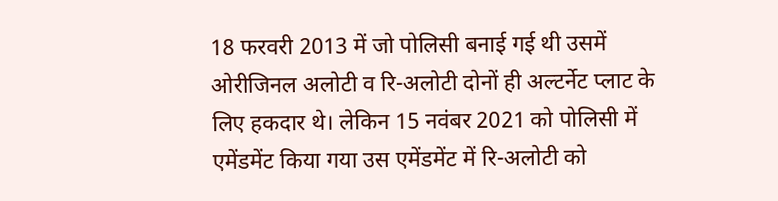18 फरवरी 2013 में जो पोलिसी बनाई गई थी उसमें ओरीजिनल अलोटी व रि-अलोटी दोनों ही अल्टर्नेट प्लाट के लिए हकदार थे। लेकिन 15 नवंबर 2021 को पोलिसी में एमेंडमेंट किया गया उस एमेंडमेंट में रि-अलोटी को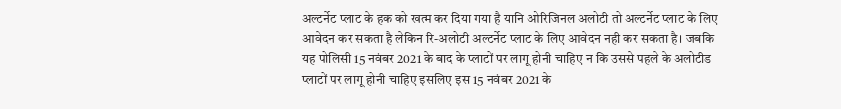अल्टर्नेट प्लाट के हक को खत्म कर दिया गया है यानि ओरिजिनल अलोटी तो अल्टर्नेट प्लाट के लिए आवेदन कर सकता है लेकिन रि-अलोटी अल्टर्नेट प्लाट के लिए आवेदन नही कर सकता है। जबकि यह पोलिसी 15 नवंबर 2021 के बाद के प्लाटों पर लागू होनी चाहिए न कि उससे पहले के अलोटीड प्लाटों पर लागू होनी चाहिए इसलिए इस 15 नवंबर 2021 के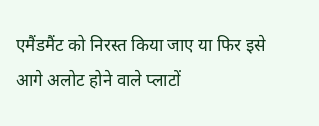एमैंडमैंट को निरस्त किया जाए या फिर इसे आगे अलोट होने वाले प्लाटों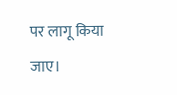पर लागू किया जाए।